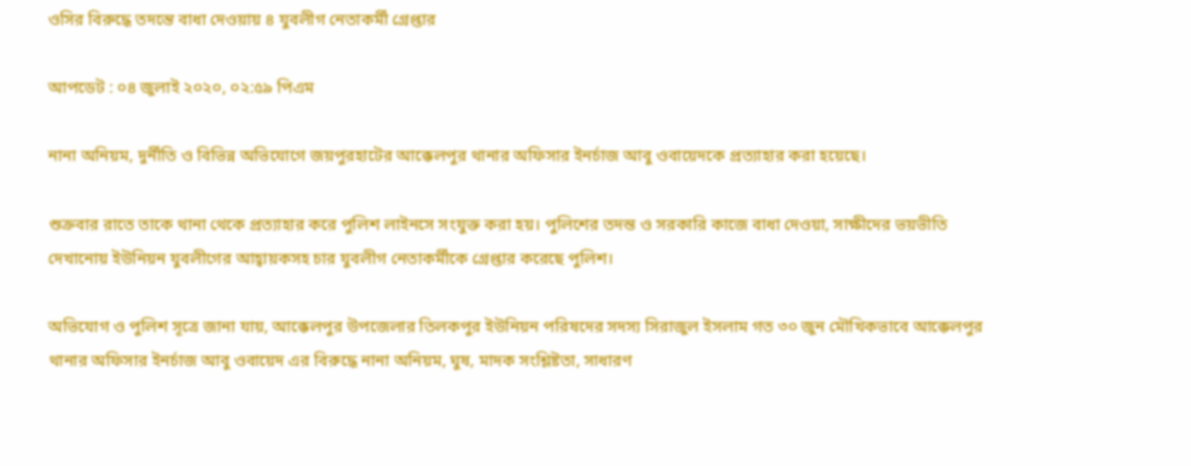ওসির বিরুদ্ধে তদন্তে বাধা দেওয়ায় ৪ যুবলীগ নেতাকর্মী গ্রেপ্তার

আপডেট : ০৪ জুলাই ২০২০, ০২:৫৯ পিএম

নানা অনিয়ম, দুর্নীতি ও বিভিন্ন অভিযোগে জয়পুরহাটের আক্কেলপুর থানার অফিসার ইনর্চাজ আবু ওবায়েদকে প্রত্যাহার করা হয়েছে।

শুক্রবার রাতে তাকে থানা থেকে প্রত্যাহার করে পুলিশ লাইনসে সংযুক্ত করা হয়। পুলিশের তদন্ত ও সরকারি কাজে বাধা দেওয়া, সাক্ষীদের ভয়ভীতি দেখানোয় ইউনিয়ন যুবলীগের আহ্বায়কসহ চার যুবলীগ নেতাকর্মীকে গ্রেপ্তার করেছে পুলিশ।

অভিযোগ ও পুলিশ সূত্রে জানা যায়, আক্কেলপুর উপজেলার তিলকপুর ইউনিয়ন পরিষদের সদস্য সিরাজুল ইসলাম গত ৩০ জুন মৌখিকভাবে আক্কেলপুর থানার অফিসার ইনর্চাজ আবু ওবায়েদ এর বিরুদ্ধে নানা অনিয়ম, ঘুষ, মাদক সংশ্লিষ্টতা, সাধারণ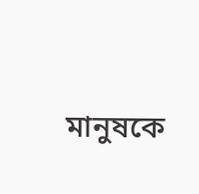মানুষকে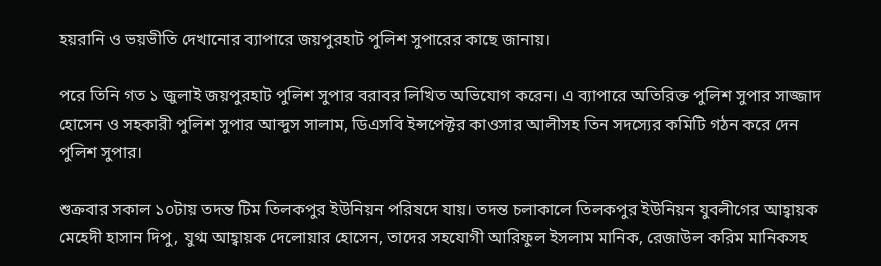হয়রানি ও ভয়ভীতি দেখানোর ব্যাপারে জয়পুরহাট পুলিশ সুপারের কাছে জানায়।

পরে তিনি গত ১ জুলাই জয়পুরহাট পুলিশ সুপার বরাবর লিখিত অভিযোগ করেন। এ ব্যাপারে অতিরিক্ত পুলিশ সুপার সাজ্জাদ হোসেন ও সহকারী পুলিশ সুপার আব্দুস সালাম, ডিএসবি ইন্সপেক্টর কাওসার আলীসহ তিন সদস্যের কমিটি গঠন করে দেন পুলিশ সুপার।

শুক্রবার সকাল ১০টায় তদন্ত টিম তিলকপুর ইউনিয়ন পরিষদে যায়। তদন্ত চলাকালে তিলকপুর ইউনিয়ন যুবলীগের আহ্বায়ক মেহেদী হাসান দিপু, যুগ্ম আহ্বায়ক দেলোয়ার হোসেন, তাদের সহযোগী আরিফুল ইসলাম মানিক, রেজাউল করিম মানিকসহ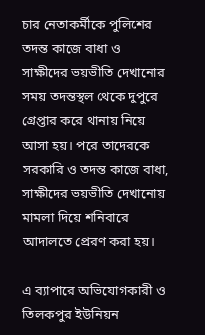চার নেতাকর্মীকে পুলিশের তদন্ত কাজে বাধা ও সাক্ষীদের ভয়ভীতি দেখানোর সময় তদন্তস্থল থেকে দুপুরে গ্রেপ্তার করে থানায় নিয়ে আসা হয়। পরে তাদেরকে সরকারি ও তদন্ত কাজে বাধা, সাক্ষীদের ভয়ভীতি দেখানোয় মামলা দিয়ে শনিবারে আদালতে প্রেরণ করা হয়।

এ ব্যাপারে অভিযোগকারী ও তিলকপুর ইউনিয়ন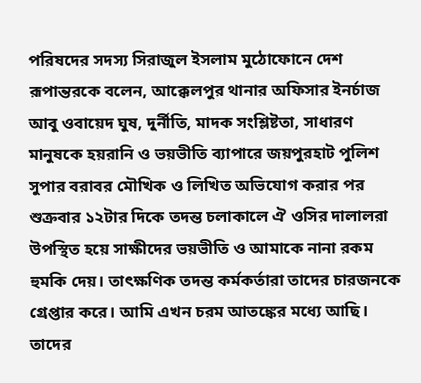পরিষদের সদস্য সিরাজুল ইসলাম মুঠোফোনে দেশ রূপান্তরকে বলেন, আক্কেলপুর থানার অফিসার ইনর্চাজ আবু ওবায়েদ ঘুষ, দুর্নীতি, মাদক সংশ্লিষ্টতা, সাধারণ মানুষকে হয়রানি ও ভয়ভীতি ব্যাপারে জয়পুরহাট পুলিশ সুপার বরাবর মৌখিক ও লিখিত অভিযোগ করার পর শুক্রবার ১২টার দিকে তদন্ত চলাকালে ঐ ওসির দালালরা উপস্থিত হয়ে সাক্ষীদের ভয়ভীতি ও আমাকে নানা রকম হুমকি দেয়। তাৎক্ষণিক তদন্ত কর্মকর্তারা তাদের চারজনকে গ্রেপ্তার করে। আমি এখন চরম আতঙ্কের মধ্যে আছি। তাদের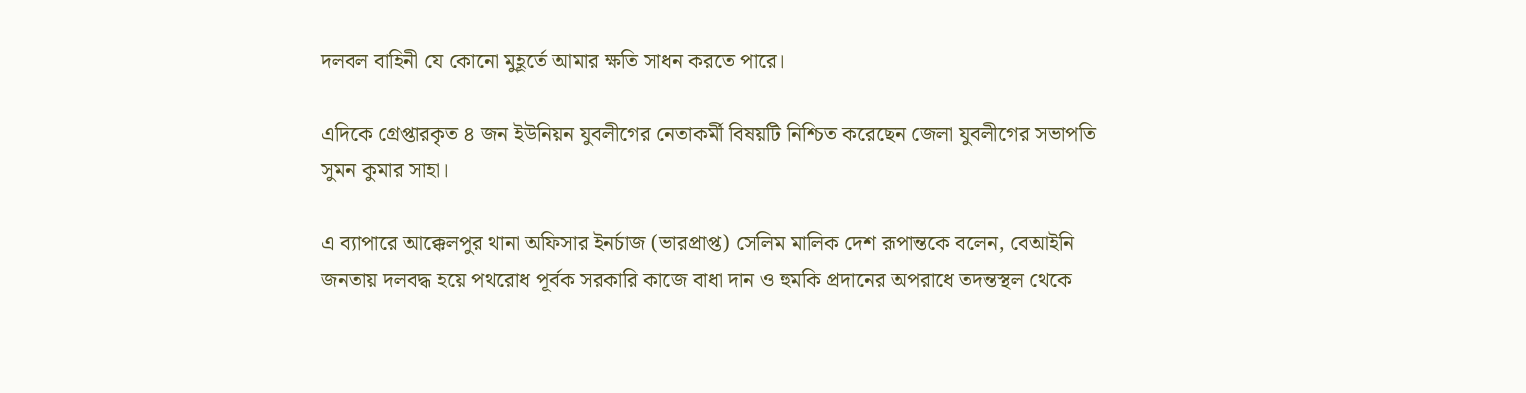দলবল বাহিনী যে কোনো মুহূর্তে আমার ক্ষতি সাধন করতে পারে।

এদিকে গ্রেপ্তারকৃত ৪ জন ইউনিয়ন যুবলীগের নেতাকর্মী বিষয়টি নিশ্চিত করেছেন জেলা যুবলীগের সভাপতি সুমন কুমার সাহা।

এ ব্যাপারে আক্কেলপুর থানা অফিসার ইনর্চাজ (ভারপ্রাপ্ত) সেলিম মালিক দেশ রূপান্তকে বলেন, বেআইনি জনতায় দলবদ্ধ হয়ে পথরোধ পূর্বক সরকারি কাজে বাধা দান ও হুমকি প্রদানের অপরাধে তদন্তস্থল থেকে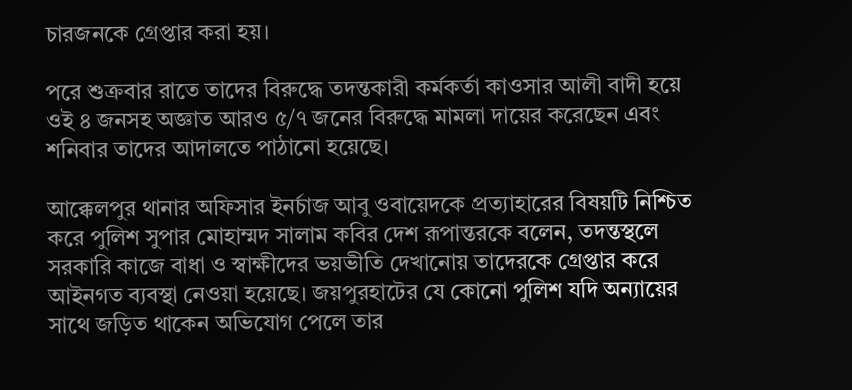চারজনকে গ্রেপ্তার করা হয়।

পরে শুক্রবার রাতে তাদের বিরুদ্ধে তদন্তকারী কর্মকর্তা কাওসার আলী বাদী হয়ে ওই ৪ জনসহ অজ্ঞাত আরও ৫/৭ জনের বিরুদ্ধে মামলা দায়ের করেছেন এবং শনিবার তাদের আদালতে পাঠানো হয়েছে।

আক্কেলপুর থানার অফিসার ইনর্চাজ আবু ওবায়েদকে প্রত্যাহারের বিষয়টি নিশ্চিত করে পুলিশ সুপার মোহাম্মদ সালাম কবির দেশ রূপান্তরকে বলেন, তদন্তস্থলে সরকারি কাজে বাধা ও স্বাক্ষীদের ভয়ভীতি দেখানোয় তাদেরকে গ্রেপ্তার করে আইনগত ব্যবস্থা নেওয়া হয়েছে। জয়পুরহাটের যে কোনো পুলিশ যদি অন্যায়ের সাথে জড়িত থাকেন অভিযোগ পেলে তার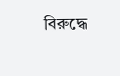বিরুদ্ধে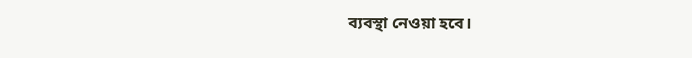ব্যবস্থা নেওয়া হবে।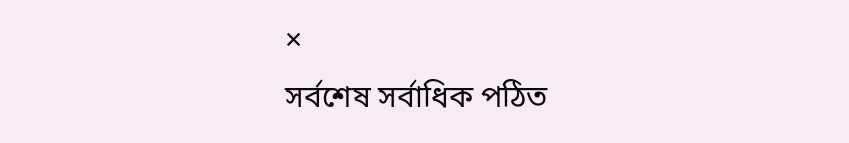×
সর্বশেষ সর্বাধিক পঠিত